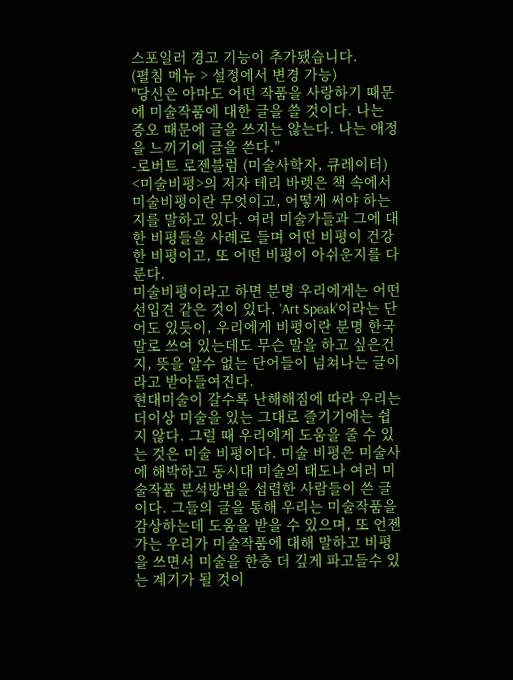스포일러 경고 기능이 추가됐습니다.
(펼침 메뉴 > 설정에서 변경 가능)
"당신은 아마도 어떤 작품을 사랑하기 때문에 미술작품에 대한 글을 쓸 것이다. 나는 증오 때문에 글을 쓰지는 않는다. 나는 애정을 느끼기에 글을 쓴다."
-로버트 로젠블럼 (미술사학자, 큐레이터)
<미술비평>의 저자 테리 바렛은 책 속에서 미술비평이란 무엇이고, 어떻게 써야 하는지를 말하고 있다. 여러 미술가들과 그에 대한 비평들을 사례로 들며 어떤 비평이 건강한 비평이고, 또 어떤 비평이 아쉬운지를 다룬다.
미술비평이라고 하면 분명 우리에게는 어떤 선입견 같은 것이 있다. 'Art Speak'이라는 단어도 있듯이, 우리에게 비평이란 분명 한국말로 쓰여 있는데도 무슨 말을 하고 싶은건지, 뜻을 알수 없는 단어들이 넘쳐나는 글이라고 받아들여진다.
현대미술이 갈수록 난해해짐에 따라 우리는 더이상 미술을 있는 그대로 즐기기에는 쉽지 않다. 그럴 때 우리에게 도움을 줄 수 있는 것은 미술 비평이다. 미술 비평은 미술사에 해박하고 동시대 미술의 태도나 여러 미술작품 분석방법을 섭렵한 사람들이 쓴 글이다. 그들의 글을 통해 우리는 미술작품을 감상하는데 도움을 받을 수 있으며, 또 언젠가는 우리가 미술작품에 대해 말하고 비평을 쓰면서 미술을 한층 더 깊게 파고들수 있는 계기가 될 것이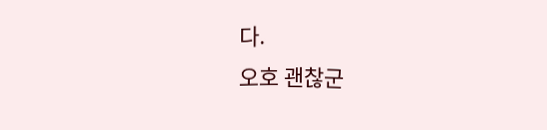다.
오호 괜찮군